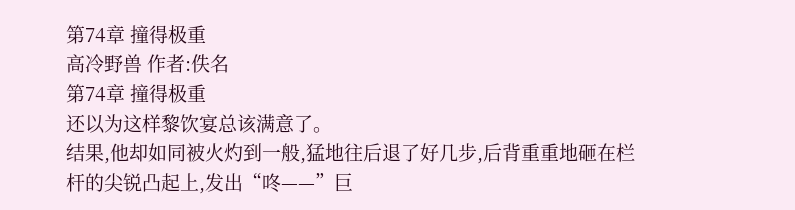第74章 撞得极重
高冷野兽 作者:佚名
第74章 撞得极重
还以为这样黎饮宴总该满意了。
结果,他却如同被火灼到一般,猛地往后退了好几步,后背重重地砸在栏杆的尖锐凸起上,发出“咚——”巨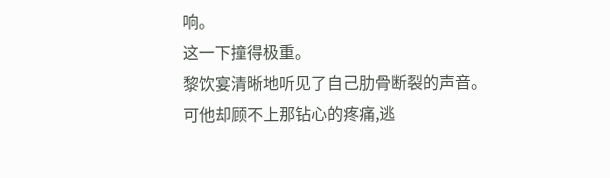响。
这一下撞得极重。
黎饮宴清晰地听见了自己肋骨断裂的声音。
可他却顾不上那钻心的疼痛,逃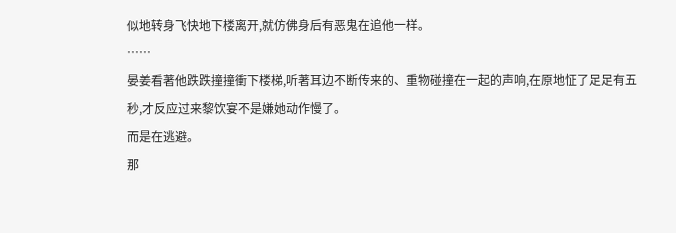似地转身飞快地下楼离开,就仿佛身后有恶鬼在追他一样。
……
晏姜看著他跌跌撞撞衝下楼梯,听著耳边不断传来的、重物碰撞在一起的声响,在原地怔了足足有五秒,才反应过来黎饮宴不是嫌她动作慢了。
而是在逃避。
那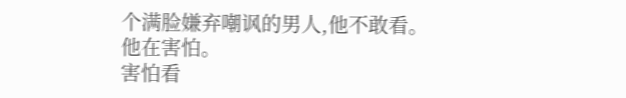个满脸嫌弃嘲讽的男人,他不敢看。
他在害怕。
害怕看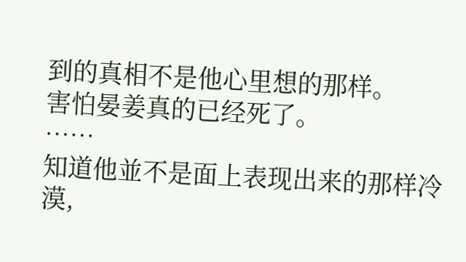到的真相不是他心里想的那样。
害怕晏姜真的已经死了。
……
知道他並不是面上表现出来的那样冷漠,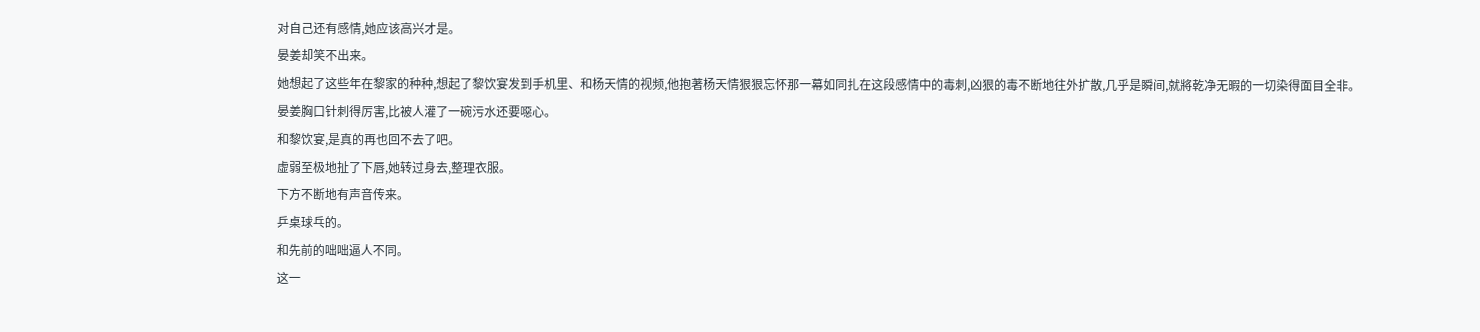对自己还有感情,她应该高兴才是。
晏姜却笑不出来。
她想起了这些年在黎家的种种,想起了黎饮宴发到手机里、和杨天情的视频,他抱著杨天情狠狠忘怀那一幕如同扎在这段感情中的毒刺,凶狠的毒不断地往外扩散,几乎是瞬间,就將乾净无暇的一切染得面目全非。
晏姜胸口针刺得厉害,比被人灌了一碗污水还要噁心。
和黎饮宴,是真的再也回不去了吧。
虚弱至极地扯了下唇,她转过身去,整理衣服。
下方不断地有声音传来。
乒桌球乓的。
和先前的咄咄逼人不同。
这一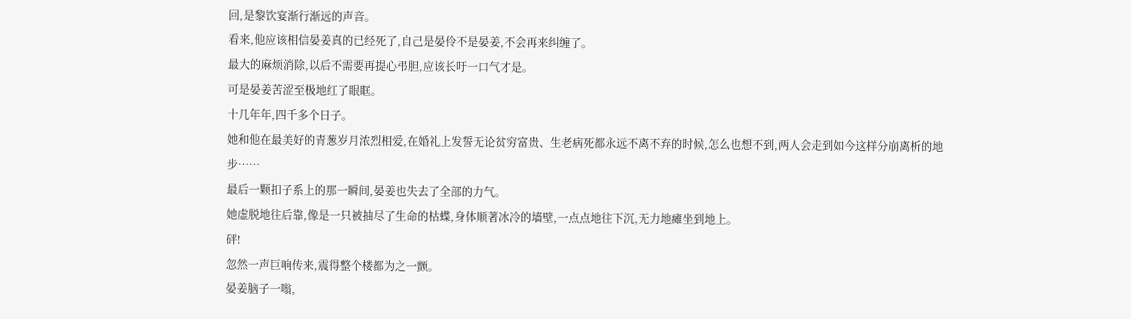回,是黎饮宴渐行渐远的声音。
看来,他应该相信晏姜真的已经死了,自己是晏伶不是晏姜,不会再来纠缠了。
最大的麻烦消除,以后不需要再提心弔胆,应该长吁一口气才是。
可是晏姜苦涩至极地红了眼眶。
十几年年,四千多个日子。
她和他在最美好的青葱岁月浓烈相爱,在婚礼上发誓无论贫穷富贵、生老病死都永远不离不弃的时候,怎么也想不到,两人会走到如今这样分崩离析的地步……
最后一颗扣子系上的那一瞬间,晏姜也失去了全部的力气。
她虚脱地往后靠,像是一只被抽尽了生命的枯蝶,身体顺著冰冷的墙壁,一点点地往下沉,无力地瘫坐到地上。
砰!
忽然一声巨响传来,震得整个楼都为之一颤。
晏姜脑子一嗡,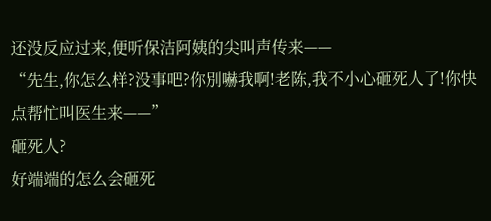还没反应过来,便听保洁阿姨的尖叫声传来——
“先生,你怎么样?没事吧?你別嚇我啊!老陈,我不小心砸死人了!你快点帮忙叫医生来——”
砸死人?
好端端的怎么会砸死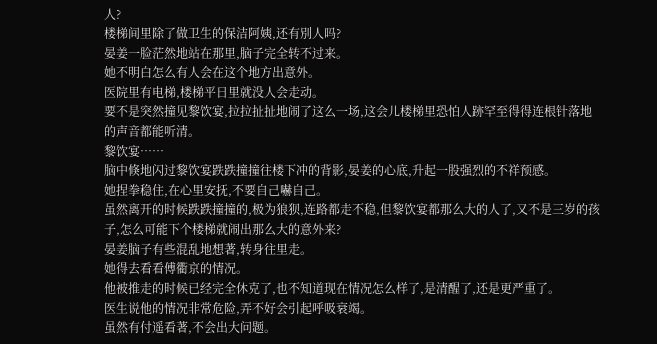人?
楼梯间里除了做卫生的保洁阿姨,还有別人吗?
晏姜一脸茫然地站在那里,脑子完全转不过来。
她不明白怎么有人会在这个地方出意外。
医院里有电梯,楼梯平日里就没人会走动。
要不是突然撞见黎饮宴,拉拉扯扯地闹了这么一场,这会儿楼梯里恐怕人跡罕至得得连根针落地的声音都能听清。
黎饮宴……
脑中倏地闪过黎饮宴跌跌撞撞往楼下冲的背影,晏姜的心底,升起一股强烈的不祥预感。
她捏拳稳住,在心里安抚,不要自己嚇自己。
虽然离开的时候跌跌撞撞的,极为狼狈,连路都走不稳,但黎饮宴都那么大的人了,又不是三岁的孩子,怎么可能下个楼梯就闹出那么大的意外来?
晏姜脑子有些混乱地想著,转身往里走。
她得去看看傅衢京的情况。
他被推走的时候已经完全休克了,也不知道现在情况怎么样了,是清醒了,还是更严重了。
医生说他的情况非常危险,弄不好会引起呼吸衰竭。
虽然有付遥看著,不会出大问题。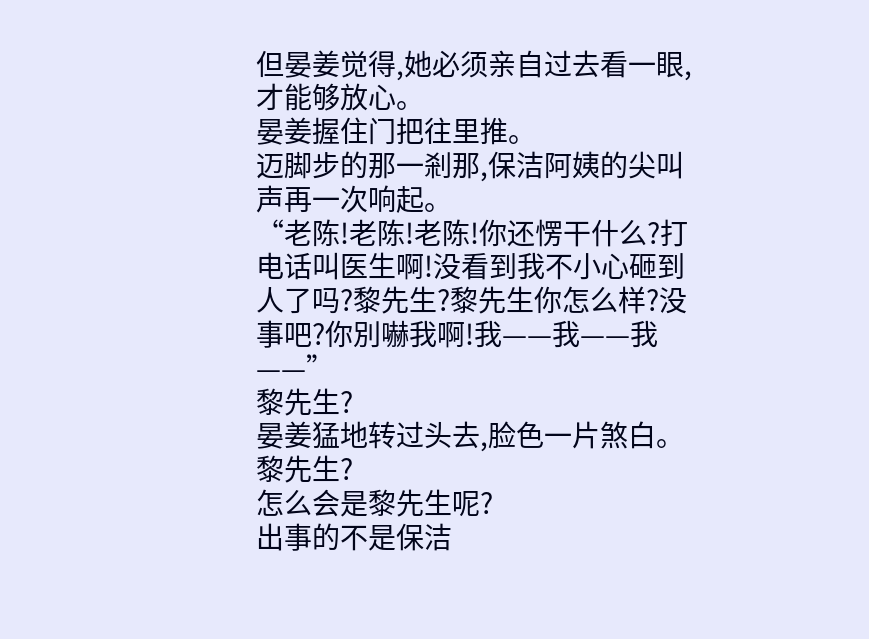但晏姜觉得,她必须亲自过去看一眼,才能够放心。
晏姜握住门把往里推。
迈脚步的那一剎那,保洁阿姨的尖叫声再一次响起。
“老陈!老陈!老陈!你还愣干什么?打电话叫医生啊!没看到我不小心砸到人了吗?黎先生?黎先生你怎么样?没事吧?你別嚇我啊!我——我——我——”
黎先生?
晏姜猛地转过头去,脸色一片煞白。
黎先生?
怎么会是黎先生呢?
出事的不是保洁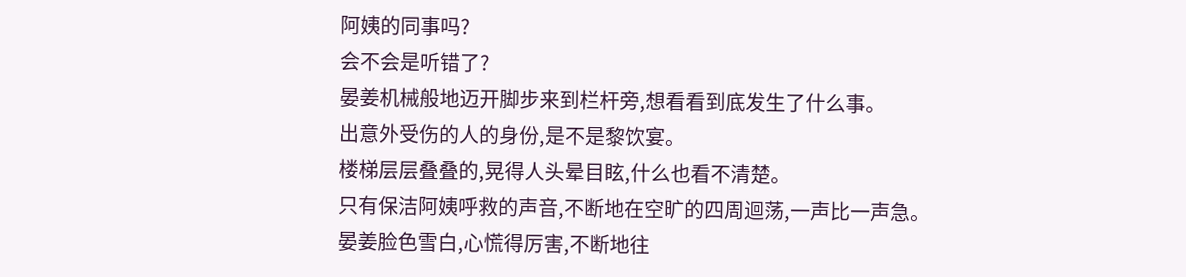阿姨的同事吗?
会不会是听错了?
晏姜机械般地迈开脚步来到栏杆旁,想看看到底发生了什么事。
出意外受伤的人的身份,是不是黎饮宴。
楼梯层层叠叠的,晃得人头晕目眩,什么也看不清楚。
只有保洁阿姨呼救的声音,不断地在空旷的四周迴荡,一声比一声急。
晏姜脸色雪白,心慌得厉害,不断地往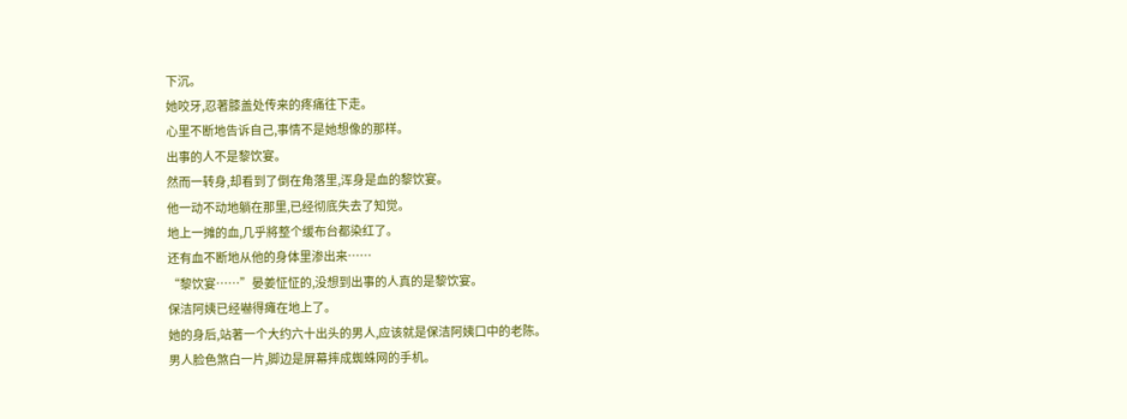下沉。
她咬牙,忍著膝盖处传来的疼痛往下走。
心里不断地告诉自己,事情不是她想像的那样。
出事的人不是黎饮宴。
然而一转身,却看到了倒在角落里,浑身是血的黎饮宴。
他一动不动地躺在那里,已经彻底失去了知觉。
地上一摊的血,几乎將整个缓布台都染红了。
还有血不断地从他的身体里渗出来……
“黎饮宴……”晏姜怔怔的,没想到出事的人真的是黎饮宴。
保洁阿姨已经嚇得瘫在地上了。
她的身后,站著一个大约六十出头的男人,应该就是保洁阿姨口中的老陈。
男人脸色煞白一片,脚边是屏幕摔成蜘蛛网的手机。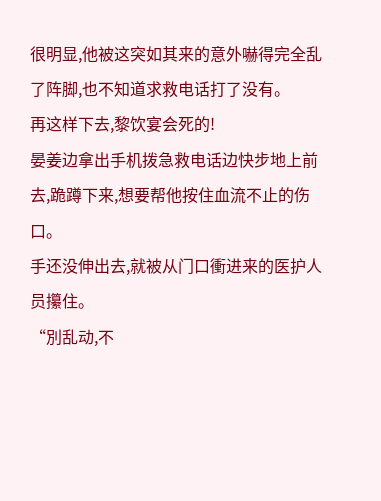很明显,他被这突如其来的意外嚇得完全乱了阵脚,也不知道求救电话打了没有。
再这样下去,黎饮宴会死的!
晏姜边拿出手机拨急救电话边快步地上前去,跪蹲下来,想要帮他按住血流不止的伤口。
手还没伸出去,就被从门口衝进来的医护人员攥住。
“別乱动,不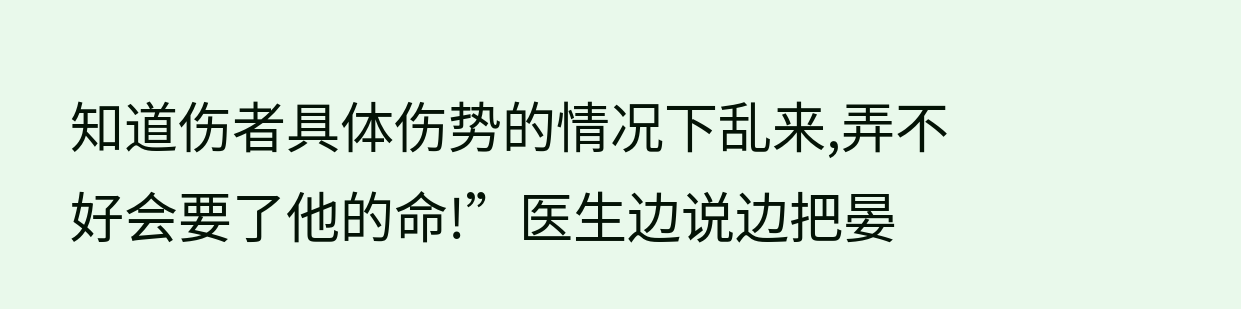知道伤者具体伤势的情况下乱来,弄不好会要了他的命!”医生边说边把晏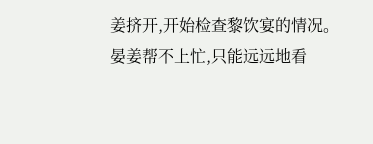姜挤开,开始检查黎饮宴的情况。
晏姜帮不上忙,只能远远地看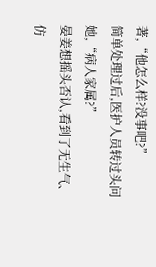著,“他怎么样?没事吧?”
简单处理过后,医护人员转过头问她,“病人家属?”
晏姜想摇头否认,看到了无生气、仿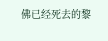佛已经死去的黎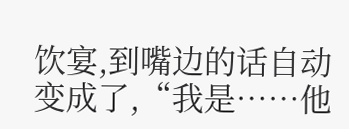饮宴,到嘴边的话自动变成了,“我是……他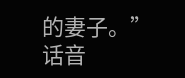的妻子。”
话音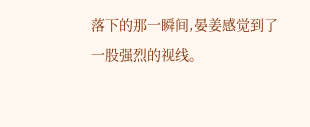落下的那一瞬间,晏姜感觉到了一股强烈的视线。